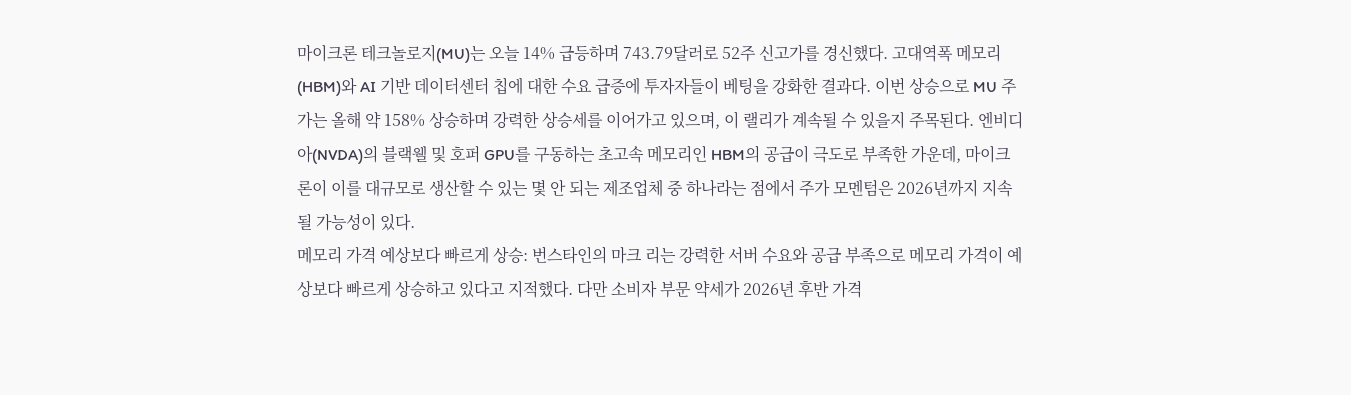마이크론 테크놀로지(MU)는 오늘 14% 급등하며 743.79달러로 52주 신고가를 경신했다. 고대역폭 메모리(HBM)와 AI 기반 데이터센터 칩에 대한 수요 급증에 투자자들이 베팅을 강화한 결과다. 이번 상승으로 MU 주가는 올해 약 158% 상승하며 강력한 상승세를 이어가고 있으며, 이 랠리가 계속될 수 있을지 주목된다. 엔비디아(NVDA)의 블랙웰 및 호퍼 GPU를 구동하는 초고속 메모리인 HBM의 공급이 극도로 부족한 가운데, 마이크론이 이를 대규모로 생산할 수 있는 몇 안 되는 제조업체 중 하나라는 점에서 주가 모멘텀은 2026년까지 지속될 가능성이 있다.
메모리 가격 예상보다 빠르게 상승: 번스타인의 마크 리는 강력한 서버 수요와 공급 부족으로 메모리 가격이 예상보다 빠르게 상승하고 있다고 지적했다. 다만 소비자 부문 약세가 2026년 후반 가격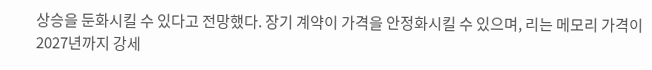상승을 둔화시킬 수 있다고 전망했다. 장기 계약이 가격을 안정화시킬 수 있으며, 리는 메모리 가격이 2027년까지 강세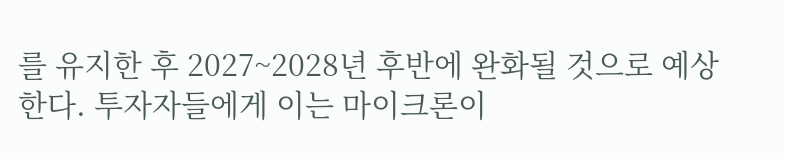를 유지한 후 2027~2028년 후반에 완화될 것으로 예상한다. 투자자들에게 이는 마이크론이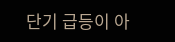단기 급등이 아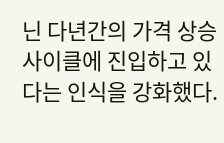닌 다년간의 가격 상승 사이클에 진입하고 있다는 인식을 강화했다.